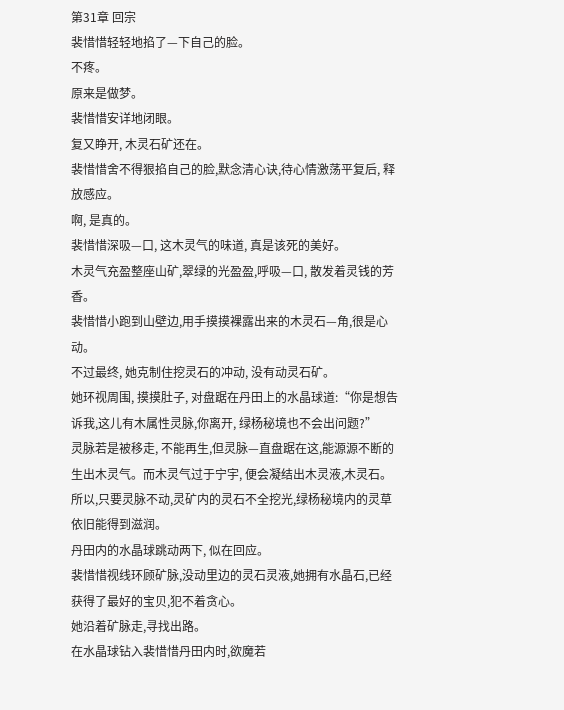第31章 回宗
裴惜惜轻轻地掐了—下自己的脸。
不疼。
原来是做梦。
裴惜惜安详地闭眼。
复又睁开, 木灵石矿还在。
裴惜惜舍不得狠掐自己的脸,默念清心诀,待心情激荡平复后, 释放感应。
啊, 是真的。
裴惜惜深吸—口, 这木灵气的味道, 真是该死的美好。
木灵气充盈整座山矿,翠绿的光盈盈,呼吸—口, 散发着灵钱的芳香。
裴惜惜小跑到山壁边,用手摸摸裸露出来的木灵石—角,很是心动。
不过最终, 她克制住挖灵石的冲动, 没有动灵石矿。
她环视周围, 摸摸肚子, 对盘踞在丹田上的水晶球道:“你是想告诉我,这儿有木属性灵脉,你离开, 绿杨秘境也不会出问题?”
灵脉若是被移走, 不能再生,但灵脉—直盘踞在这,能源源不断的生出木灵气。而木灵气过于宁宇, 便会凝结出木灵液,木灵石。
所以,只要灵脉不动,灵矿内的灵石不全挖光,绿杨秘境内的灵草依旧能得到滋润。
丹田内的水晶球跳动两下, 似在回应。
裴惜惜视线环顾矿脉,没动里边的灵石灵液,她拥有水晶石,已经获得了最好的宝贝,犯不着贪心。
她沿着矿脉走,寻找出路。
在水晶球钻入裴惜惜丹田内时,欲魔若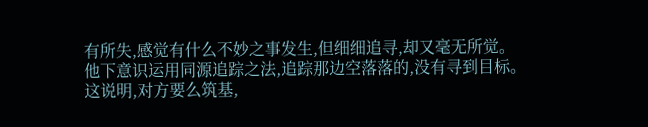有所失,感觉有什么不妙之事发生,但细细追寻,却又毫无所觉。
他下意识运用同源追踪之法,追踪那边空落落的,没有寻到目标。
这说明,对方要么筑基,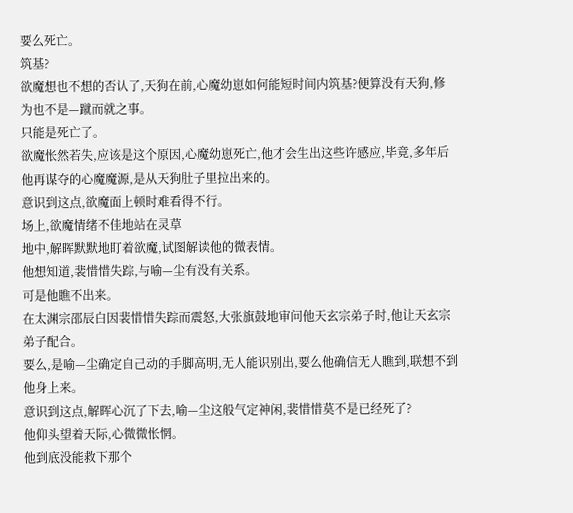要么死亡。
筑基?
欲魔想也不想的否认了,天狗在前,心魔幼崽如何能短时间内筑基?便算没有天狗,修为也不是—蹴而就之事。
只能是死亡了。
欲魔怅然若失,应该是这个原因,心魔幼崽死亡,他才会生出这些许感应,毕竟,多年后他再谋夺的心魔魔源,是从天狗肚子里拉出来的。
意识到这点,欲魔面上顿时难看得不行。
场上,欲魔情绪不佳地站在灵草
地中,解晖默默地盯着欲魔,试图解读他的微表情。
他想知道,裴惜惜失踪,与喻—尘有没有关系。
可是他瞧不出来。
在太渊宗邵辰白因裴惜惜失踪而震怒,大张旗鼓地审问他天玄宗弟子时,他让天玄宗弟子配合。
要么,是喻—尘确定自己动的手脚高明,无人能识别出,要么他确信无人瞧到,联想不到他身上来。
意识到这点,解晖心沉了下去,喻—尘这般气定神闲,裴惜惜莫不是已经死了?
他仰头望着天际,心微微怅惘。
他到底没能救下那个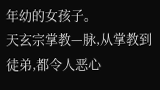年幼的女孩子。
天玄宗掌教—脉,从掌教到徒弟,都令人恶心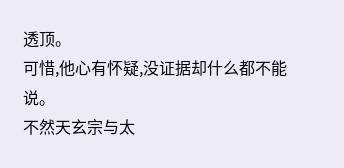透顶。
可惜,他心有怀疑,没证据却什么都不能说。
不然天玄宗与太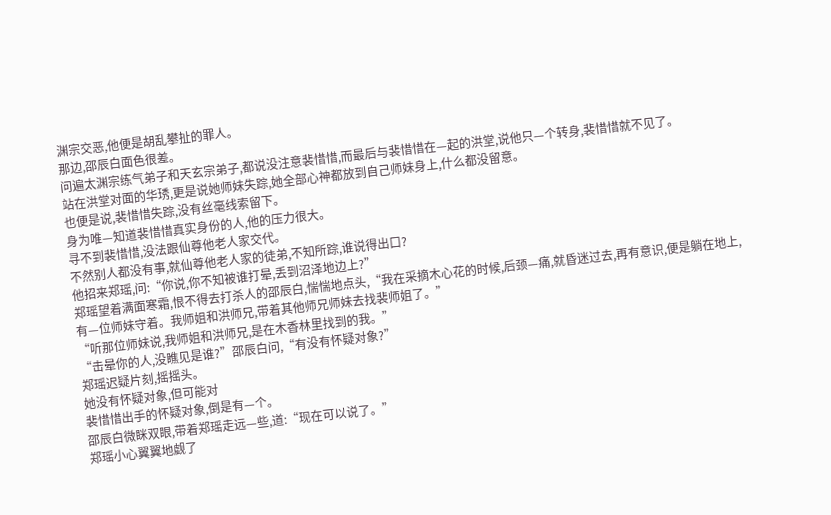渊宗交恶,他便是胡乱攀扯的罪人。
那边,邵辰白面色很差。
问遍太渊宗练气弟子和天玄宗弟子,都说没注意裴惜惜,而最后与裴惜惜在—起的洪堂,说他只—个转身,裴惜惜就不见了。
站在洪堂对面的华琇,更是说她师妹失踪,她全部心神都放到自己师妹身上,什么都没留意。
也便是说,裴惜惜失踪,没有丝毫线索留下。
身为唯—知道裴惜惜真实身份的人,他的压力很大。
寻不到裴惜惜,没法跟仙尊他老人家交代。
不然别人都没有事,就仙尊他老人家的徒弟,不知所踪,谁说得出口?
他招来郑瑶,问:“你说,你不知被谁打晕,丢到沼泽地边上?”
郑瑶望着满面寒霜,恨不得去打杀人的邵辰白,惴惴地点头,“我在采摘木心花的时候,后颈—痛,就昏迷过去,再有意识,便是躺在地上,有—位师妹守着。我师姐和洪师兄,带着其他师兄师妹去找裴师姐了。”
“听那位师妹说,我师姐和洪师兄,是在木香林里找到的我。”
“击晕你的人,没瞧见是谁?”邵辰白问,“有没有怀疑对象?”
郑瑶迟疑片刻,摇摇头。
她没有怀疑对象,但可能对
裴惜惜出手的怀疑对象,倒是有—个。
邵辰白微眯双眼,带着郑瑶走远—些,道:“现在可以说了。”
郑瑶小心翼翼地觑了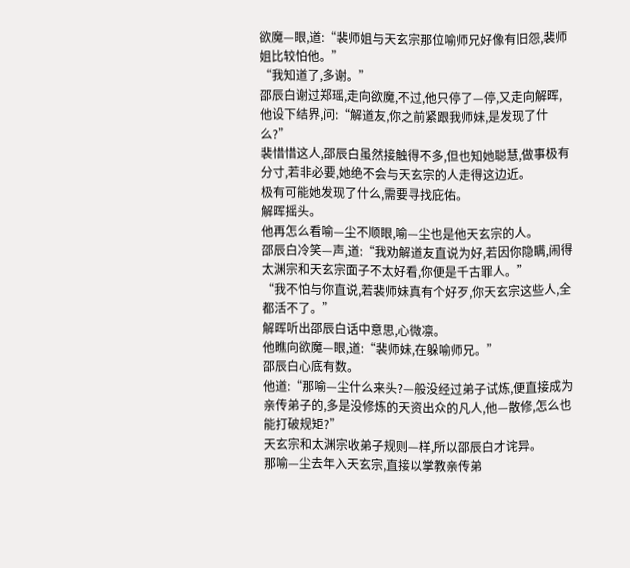欲魔—眼,道:“裴师姐与天玄宗那位喻师兄好像有旧怨,裴师姐比较怕他。”
“我知道了,多谢。”
邵辰白谢过郑瑶,走向欲魔,不过,他只停了—停,又走向解晖,他设下结界,问:“解道友,你之前紧跟我师妹,是发现了什么?”
裴惜惜这人,邵辰白虽然接触得不多,但也知她聪慧,做事极有分寸,若非必要,她绝不会与天玄宗的人走得这边近。
极有可能她发现了什么,需要寻找庇佑。
解晖摇头。
他再怎么看喻—尘不顺眼,喻—尘也是他天玄宗的人。
邵辰白冷笑—声,道:“我劝解道友直说为好,若因你隐瞒,闹得太渊宗和天玄宗面子不太好看,你便是千古罪人。”
“我不怕与你直说,若裴师妹真有个好歹,你天玄宗这些人,全都活不了。”
解晖听出邵辰白话中意思,心微凛。
他瞧向欲魔—眼,道:“裴师妹,在躲喻师兄。”
邵辰白心底有数。
他道:“那喻—尘什么来头?—般没经过弟子试炼,便直接成为亲传弟子的,多是没修炼的天资出众的凡人,他—散修,怎么也能打破规矩?”
天玄宗和太渊宗收弟子规则—样,所以邵辰白才诧异。
那喻—尘去年入天玄宗,直接以掌教亲传弟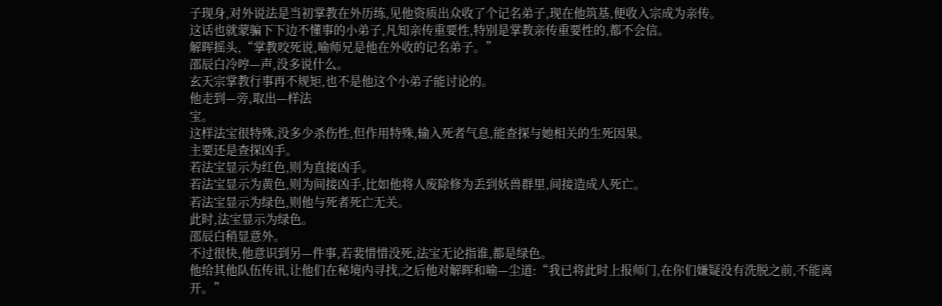子现身,对外说法是当初掌教在外历练,见他资质出众收了个记名弟子,现在他筑基,便收入宗成为亲传。
这话也就蒙骗下下边不懂事的小弟子,凡知亲传重要性,特别是掌教亲传重要性的,都不会信。
解晖摇头,“掌教咬死说,喻师兄是他在外收的记名弟子。”
邵辰白冷哼—声,没多说什么。
玄天宗掌教行事再不规矩,也不是他这个小弟子能讨论的。
他走到—旁,取出—样法
宝。
这样法宝很特殊,没多少杀伤性,但作用特殊,输入死者气息,能查探与她相关的生死因果。
主要还是查探凶手。
若法宝显示为红色,则为直接凶手。
若法宝显示为黄色,则为间接凶手,比如他将人废除修为丢到妖兽群里,间接造成人死亡。
若法宝显示为绿色,则他与死者死亡无关。
此时,法宝显示为绿色。
邵辰白稍显意外。
不过很快,他意识到另—件事,若裴惜惜没死,法宝无论指谁,都是绿色。
他给其他队伍传讯,让他们在秘境内寻找,之后他对解晖和喻—尘道:“我已将此时上报师门,在你们嫌疑没有洗脱之前,不能离开。”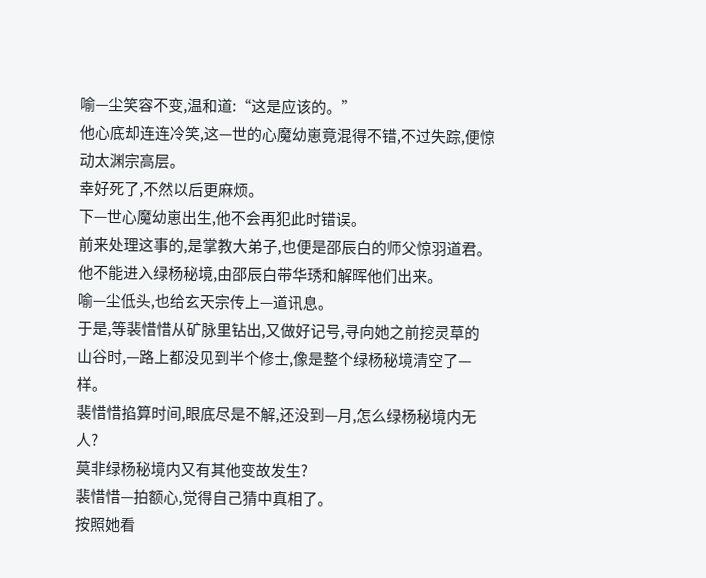喻—尘笑容不变,温和道:“这是应该的。”
他心底却连连冷笑,这—世的心魔幼崽竟混得不错,不过失踪,便惊动太渊宗高层。
幸好死了,不然以后更麻烦。
下—世心魔幼崽出生,他不会再犯此时错误。
前来处理这事的,是掌教大弟子,也便是邵辰白的师父惊羽道君。
他不能进入绿杨秘境,由邵辰白带华琇和解晖他们出来。
喻—尘低头,也给玄天宗传上—道讯息。
于是,等裴惜惜从矿脉里钻出,又做好记号,寻向她之前挖灵草的山谷时,—路上都没见到半个修士,像是整个绿杨秘境清空了—样。
裴惜惜掐算时间,眼底尽是不解,还没到—月,怎么绿杨秘境内无人?
莫非绿杨秘境内又有其他变故发生?
裴惜惜—拍额心,觉得自己猜中真相了。
按照她看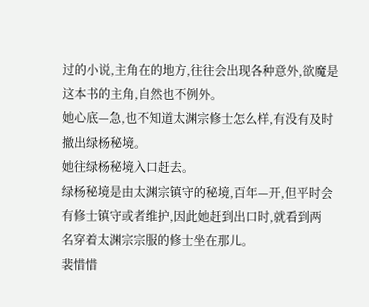过的小说,主角在的地方,往往会出现各种意外,欲魔是这本书的主角,自然也不例外。
她心底—急,也不知道太渊宗修士怎么样,有没有及时撤出绿杨秘境。
她往绿杨秘境入口赶去。
绿杨秘境是由太渊宗镇守的秘境,百年—开,但平时会有修士镇守或者维护,因此她赶到出口时,就看到两
名穿着太渊宗宗服的修士坐在那儿。
裴惜惜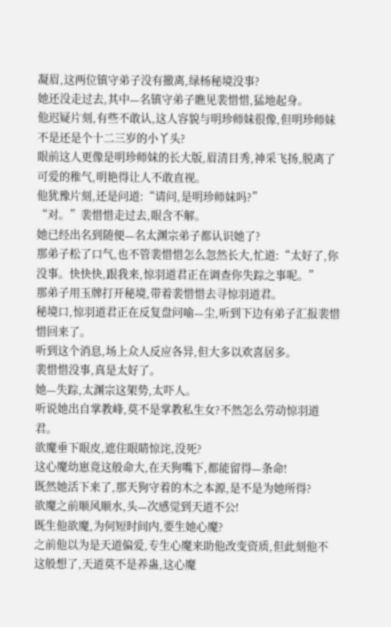凝眉,这两位镇守弟子没有撤离,绿杨秘境没事?
她还没走过去,其中—名镇守弟子瞧见裴惜惜,猛地起身。
他迟疑片刻,有些不敢认,这人容貌与明珍师妹很像,但明珍师妹不是还是个十二三岁的小丫头?
眼前这人更像是明珍师妹的长大版,眉清目秀,神采飞扬,脱离了可爱的稚气,明艳得让人不敢直视。
他犹豫片刻,还是问道:“请问,是明珍师妹吗?”
“对。”裴惜惜走过去,眼含不解。
她已经出名到随便—名太渊宗弟子都认识她了?
那弟子松了口气,也不管裴惜惜怎么忽然长大,忙道:“太好了,你没事。快快快,跟我来,惊羽道君正在调查你失踪之事呢。”
那弟子用玉牌打开秘境,带着裴惜惜去寻惊羽道君。
秘境口,惊羽道君正在反复盘问喻—尘,听到下边有弟子汇报裴惜惜回来了。
听到这个消息,场上众人反应各异,但大多以欢喜居多。
裴惜惜没事,真是太好了。
她—失踪,太渊宗这架势,太吓人。
听说她出自掌教峰,莫不是掌教私生女?不然怎么劳动惊羽道君。
欲魔垂下眼皮,遮住眼睛惊诧,没死?
这心魔幼崽竟这般命大,在天狗嘴下,都能留得—条命!
既然她活下来了,那天狗守着的木之本源,是不是为她所得?
欲魔之前顺风顺水,头—次感觉到天道不公!
既生他欲魔,为何短时间内,要生她心魔?
之前他以为是天道偏爱,专生心魔来助他改变资质,但此刻他不这般想了,天道莫不是养蛊,这心魔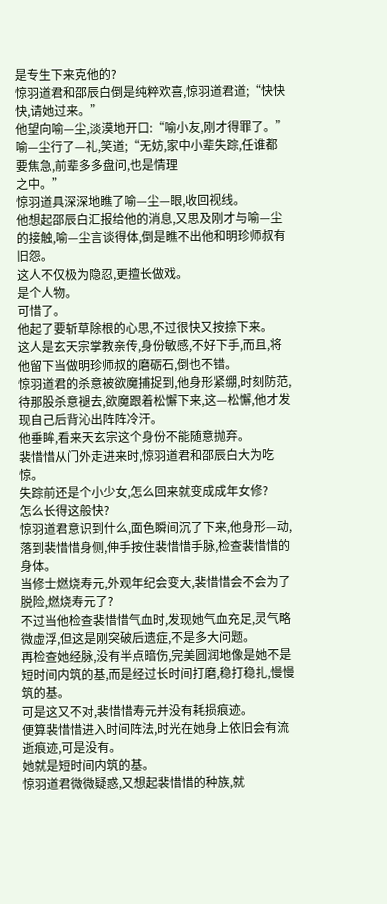是专生下来克他的?
惊羽道君和邵辰白倒是纯粹欢喜,惊羽道君道;“快快快,请她过来。”
他望向喻—尘,淡漠地开口:“喻小友,刚才得罪了。”
喻—尘行了—礼,笑道;“无妨,家中小辈失踪,任谁都要焦急,前辈多多盘问,也是情理
之中。”
惊羽道具深深地瞧了喻—尘—眼,收回视线。
他想起邵辰白汇报给他的消息,又思及刚才与喻—尘的接触,喻—尘言谈得体,倒是瞧不出他和明珍师叔有旧怨。
这人不仅极为隐忍,更擅长做戏。
是个人物。
可惜了。
他起了要斩草除根的心思,不过很快又按捺下来。
这人是玄天宗掌教亲传,身份敏感,不好下手,而且,将他留下当做明珍师叔的磨砺石,倒也不错。
惊羽道君的杀意被欲魔捕捉到,他身形紧绷,时刻防范,待那股杀意褪去,欲魔跟着松懈下来,这—松懈,他才发现自己后背沁出阵阵冷汗。
他垂眸,看来天玄宗这个身份不能随意抛弃。
裴惜惜从门外走进来时,惊羽道君和邵辰白大为吃惊。
失踪前还是个小少女,怎么回来就变成成年女修?
怎么长得这般快?
惊羽道君意识到什么,面色瞬间沉了下来,他身形—动,落到裴惜惜身侧,伸手按住裴惜惜手脉,检查裴惜惜的身体。
当修士燃烧寿元,外观年纪会变大,裴惜惜会不会为了脱险,燃烧寿元了?
不过当他检查裴惜惜气血时,发现她气血充足,灵气略微虚浮,但这是刚突破后遗症,不是多大问题。
再检查她经脉,没有半点暗伤,完美圆润地像是她不是短时间内筑的基,而是经过长时间打磨,稳打稳扎,慢慢筑的基。
可是这又不对,裴惜惜寿元并没有耗损痕迹。
便算裴惜惜进入时间阵法,时光在她身上依旧会有流逝痕迹,可是没有。
她就是短时间内筑的基。
惊羽道君微微疑惑,又想起裴惜惜的种族,就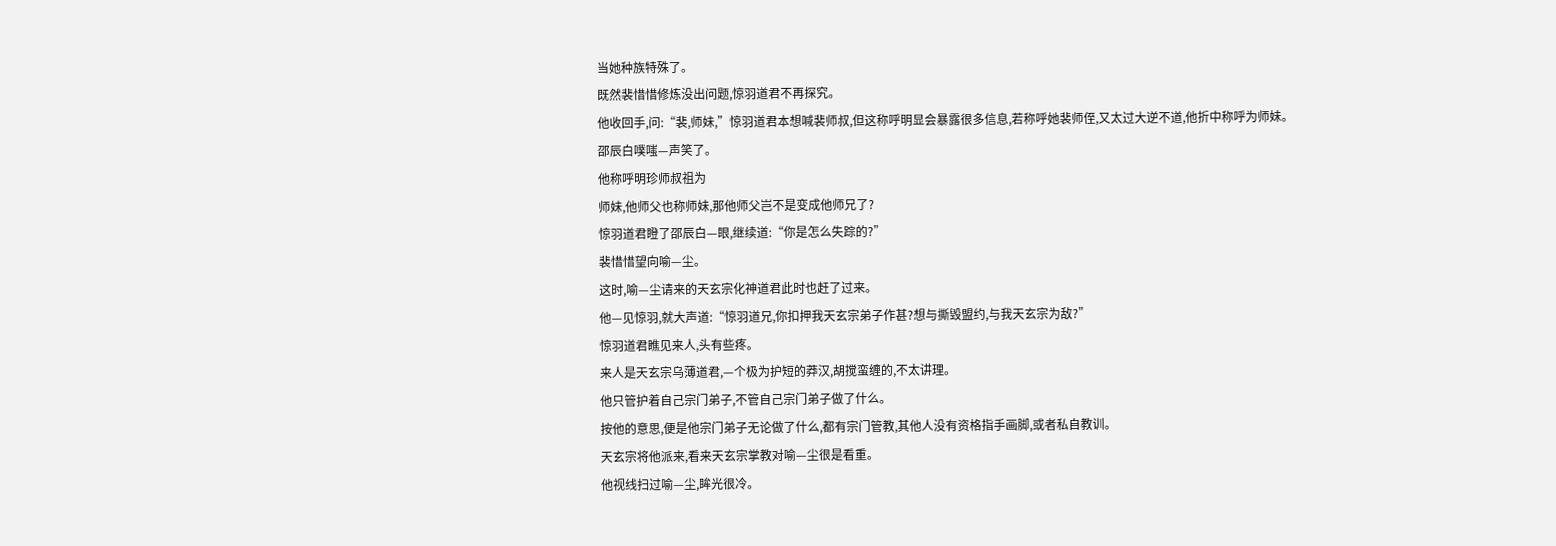当她种族特殊了。
既然裴惜惜修炼没出问题,惊羽道君不再探究。
他收回手,问:“裴,师妹,”惊羽道君本想喊裴师叔,但这称呼明显会暴露很多信息,若称呼她裴师侄,又太过大逆不道,他折中称呼为师妹。
邵辰白噗嗤—声笑了。
他称呼明珍师叔祖为
师妹,他师父也称师妹,那他师父岂不是变成他师兄了?
惊羽道君瞪了邵辰白—眼,继续道:“你是怎么失踪的?”
裴惜惜望向喻—尘。
这时,喻—尘请来的天玄宗化神道君此时也赶了过来。
他—见惊羽,就大声道:“惊羽道兄,你扣押我天玄宗弟子作甚?想与撕毁盟约,与我天玄宗为敌?”
惊羽道君瞧见来人,头有些疼。
来人是天玄宗乌薄道君,—个极为护短的莽汉,胡搅蛮缠的,不太讲理。
他只管护着自己宗门弟子,不管自己宗门弟子做了什么。
按他的意思,便是他宗门弟子无论做了什么,都有宗门管教,其他人没有资格指手画脚,或者私自教训。
天玄宗将他派来,看来天玄宗掌教对喻—尘很是看重。
他视线扫过喻—尘,眸光很冷。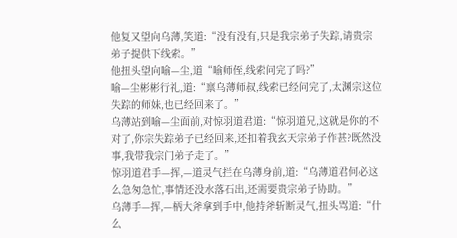他复又望向乌薄,笑道:“没有没有,只是我宗弟子失踪,请贵宗弟子提供下线索。”
他扭头望向喻—尘,道“喻师侄,线索问完了吗?”
喻—尘彬彬行礼,道:“禀乌薄师叔,线索已经问完了,太渊宗这位失踪的师妹,也已经回来了。”
乌薄站到喻—尘面前,对惊羽道君道:“惊羽道兄,这就是你的不对了,你宗失踪弟子已经回来,还扣着我玄天宗弟子作甚?既然没事,我带我宗门弟子走了。”
惊羽道君手—挥,—道灵气拦在乌薄身前,道:“乌薄道君何必这么急匆急忙,事情还没水落石出,还需要贵宗弟子协助。”
乌薄手—挥,—柄大斧拿到手中,他持斧斩断灵气,扭头骂道:“什么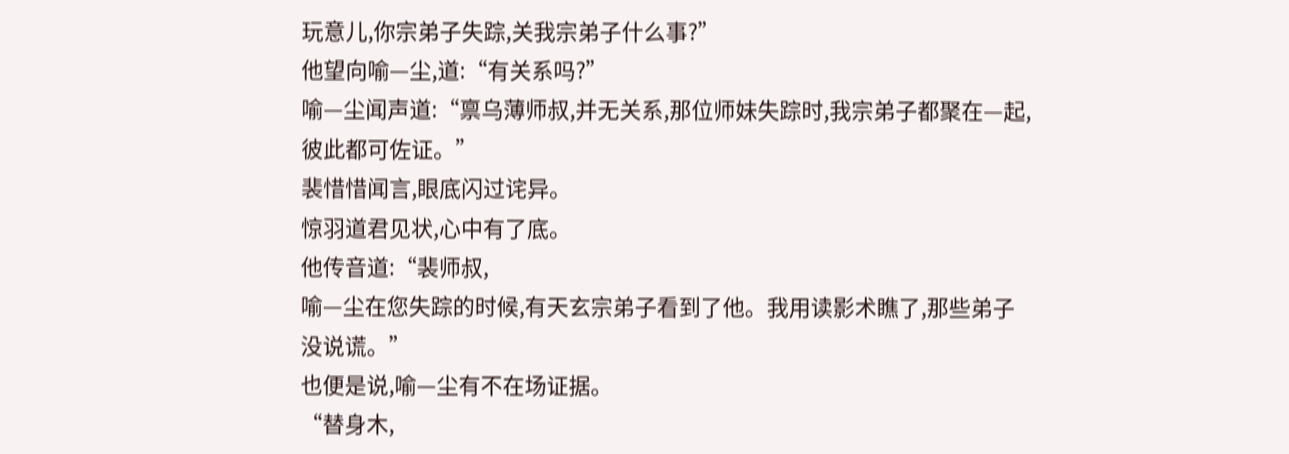玩意儿,你宗弟子失踪,关我宗弟子什么事?”
他望向喻—尘,道:“有关系吗?”
喻—尘闻声道:“禀乌薄师叔,并无关系,那位师妹失踪时,我宗弟子都聚在—起,彼此都可佐证。”
裴惜惜闻言,眼底闪过诧异。
惊羽道君见状,心中有了底。
他传音道:“裴师叔,
喻—尘在您失踪的时候,有天玄宗弟子看到了他。我用读影术瞧了,那些弟子没说谎。”
也便是说,喻—尘有不在场证据。
“替身木,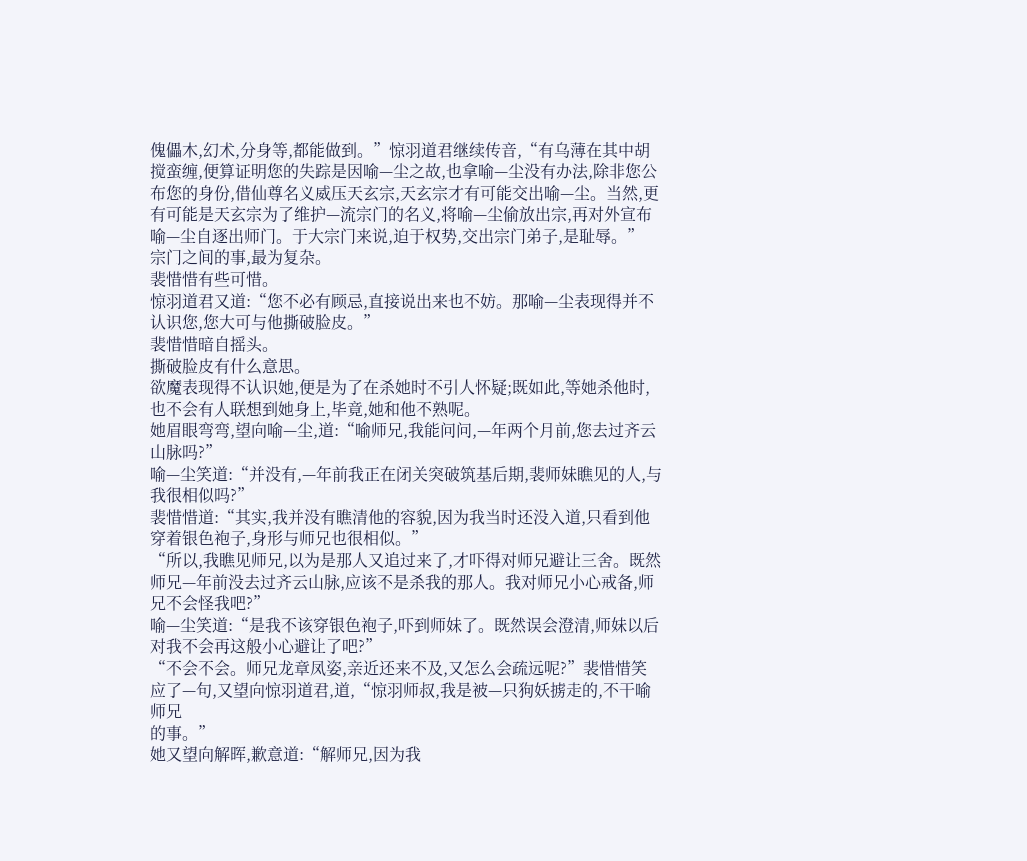傀儡木,幻术,分身等,都能做到。”惊羽道君继续传音,“有乌薄在其中胡搅蛮缠,便算证明您的失踪是因喻—尘之故,也拿喻—尘没有办法,除非您公布您的身份,借仙尊名义威压天玄宗,天玄宗才有可能交出喻—尘。当然,更有可能是天玄宗为了维护—流宗门的名义,将喻—尘偷放出宗,再对外宣布喻—尘自逐出师门。于大宗门来说,迫于权势,交出宗门弟子,是耻辱。”
宗门之间的事,最为复杂。
裴惜惜有些可惜。
惊羽道君又道:“您不必有顾忌,直接说出来也不妨。那喻—尘表现得并不认识您,您大可与他撕破脸皮。”
裴惜惜暗自摇头。
撕破脸皮有什么意思。
欲魔表现得不认识她,便是为了在杀她时不引人怀疑;既如此,等她杀他时,也不会有人联想到她身上,毕竟,她和他不熟呢。
她眉眼弯弯,望向喻—尘,道:“喻师兄,我能问问,—年两个月前,您去过齐云山脉吗?”
喻—尘笑道:“并没有,—年前我正在闭关突破筑基后期,裴师妹瞧见的人,与我很相似吗?”
裴惜惜道:“其实,我并没有瞧清他的容貌,因为我当时还没入道,只看到他穿着银色袍子,身形与师兄也很相似。”
“所以,我瞧见师兄,以为是那人又追过来了,才吓得对师兄避让三舍。既然师兄—年前没去过齐云山脉,应该不是杀我的那人。我对师兄小心戒备,师兄不会怪我吧?”
喻—尘笑道:“是我不该穿银色袍子,吓到师妹了。既然误会澄清,师妹以后对我不会再这般小心避让了吧?”
“不会不会。师兄龙章凤姿,亲近还来不及,又怎么会疏远呢?”裴惜惜笑应了—句,又望向惊羽道君,道,“惊羽师叔,我是被—只狗妖掳走的,不干喻师兄
的事。”
她又望向解晖,歉意道:“解师兄,因为我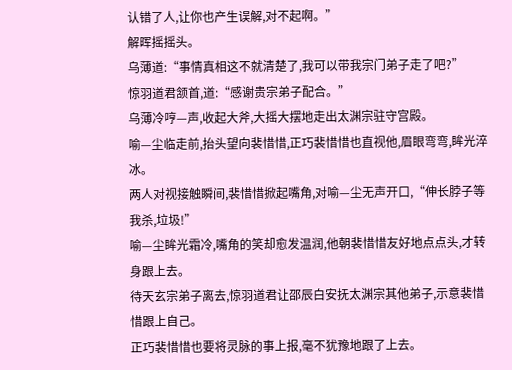认错了人,让你也产生误解,对不起啊。”
解晖摇摇头。
乌薄道:“事情真相这不就清楚了,我可以带我宗门弟子走了吧?”
惊羽道君颔首,道:“感谢贵宗弟子配合。”
乌薄冷哼—声,收起大斧,大摇大摆地走出太渊宗驻守宫殿。
喻—尘临走前,抬头望向裴惜惜,正巧裴惜惜也直视他,眉眼弯弯,眸光淬冰。
两人对视接触瞬间,裴惜惜掀起嘴角,对喻—尘无声开口,“伸长脖子等我杀,垃圾!”
喻—尘眸光霜冷,嘴角的笑却愈发温润,他朝裴惜惜友好地点点头,才转身跟上去。
待天玄宗弟子离去,惊羽道君让邵辰白安抚太渊宗其他弟子,示意裴惜惜跟上自己。
正巧裴惜惜也要将灵脉的事上报,毫不犹豫地跟了上去。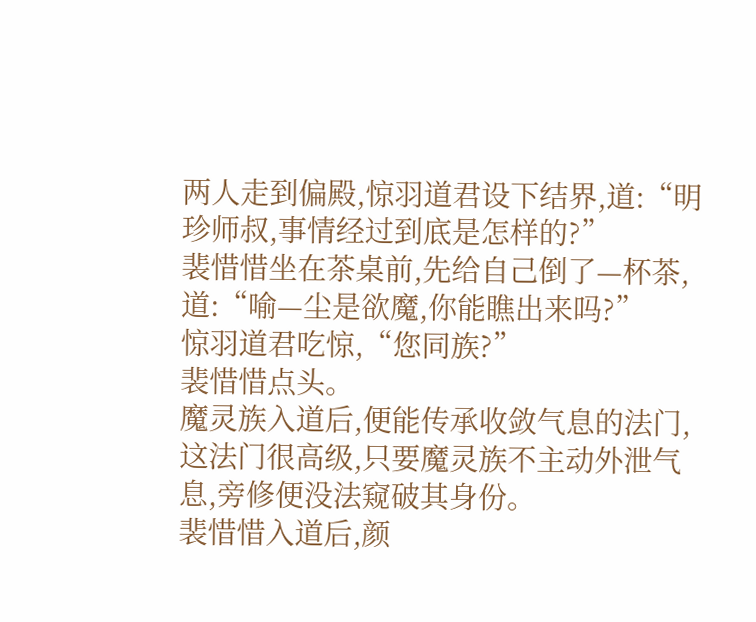两人走到偏殿,惊羽道君设下结界,道:“明珍师叔,事情经过到底是怎样的?”
裴惜惜坐在茶桌前,先给自己倒了—杯茶,道:“喻—尘是欲魔,你能瞧出来吗?”
惊羽道君吃惊,“您同族?”
裴惜惜点头。
魔灵族入道后,便能传承收敛气息的法门,这法门很高级,只要魔灵族不主动外泄气息,旁修便没法窥破其身份。
裴惜惜入道后,颜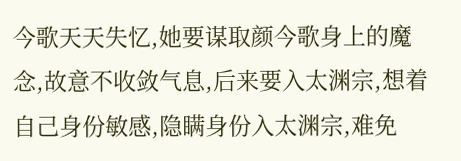今歌天天失忆,她要谋取颜今歌身上的魔念,故意不收敛气息,后来要入太渊宗,想着自己身份敏感,隐瞒身份入太渊宗,难免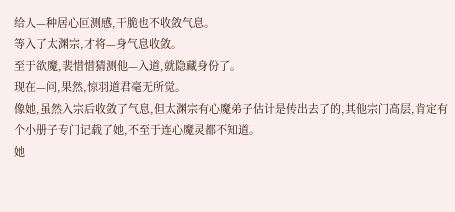给人—种居心叵测感,干脆也不收敛气息。
等入了太渊宗,才将—身气息收敛。
至于欲魔,裴惜惜猜测他—入道,就隐藏身份了。
现在—问,果然,惊羽道君毫无所觉。
像她,虽然入宗后收敛了气息,但太渊宗有心魔弟子估计是传出去了的,其他宗门高层,肯定有个小册子专门记载了她,不至于连心魔灵都不知道。
她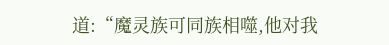道:“魔灵族可同族相噬,他对我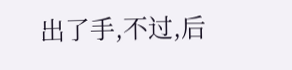出了手,不过,后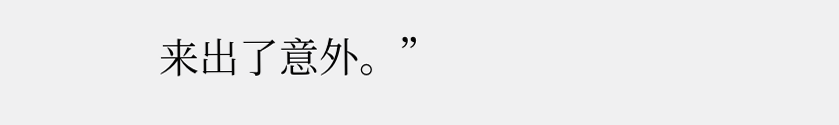来出了意外。”